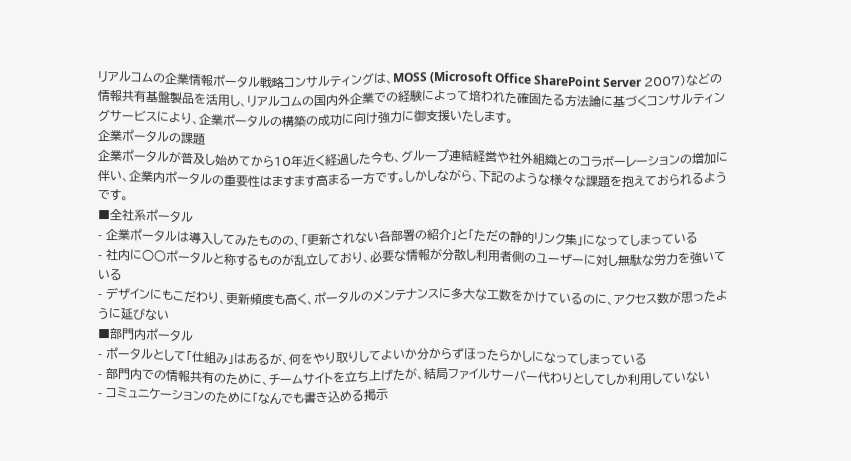リアルコムの企業情報ポータル戦略コンサルティングは、MOSS (Microsoft Office SharePoint Server 2007)などの情報共有基盤製品を活用し、リアルコムの国内外企業での経験によって培われた確固たる方法論に基づくコンサルティングサービスにより、企業ポータルの構築の成功に向け強力に御支援いたします。
企業ポータルの課題
企業ポータルが普及し始めてから10年近く経過した今も、グループ連結経営や社外組織とのコラボーレーションの増加に伴い、企業内ポータルの重要性はますます高まる一方です。しかしながら、下記のような様々な課題を抱えておられるようです。
■全社系ポータル
- 企業ポータルは導入してみたものの、「更新されない各部署の紹介」と「ただの静的リンク集」になってしまっている
- 社内に○○ポータルと称するものが乱立しており、必要な情報が分散し利用者側のユーザーに対し無駄な労力を強いている
- デザインにもこだわり、更新頻度も高く、ポータルのメンテナンスに多大な工数をかけているのに、アクセス数が思ったように延びない
■部門内ポータル
- ポータルとして「仕組み」はあるが、何をやり取りしてよいか分からずほったらかしになってしまっている
- 部門内での情報共有のために、チームサイトを立ち上げたが、結局ファイルサーバー代わりとしてしか利用していない
- コミュニケーションのために「なんでも書き込める掲示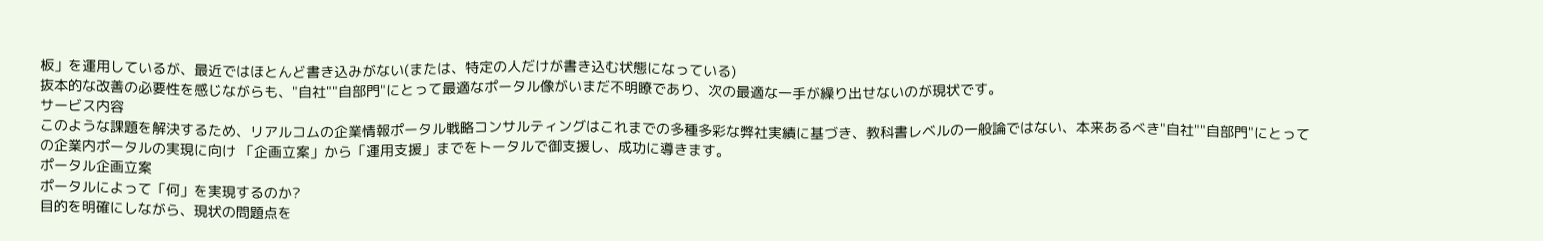板」を運用しているが、最近ではほとんど書き込みがない(または、特定の人だけが書き込む状態になっている)
抜本的な改善の必要性を感じながらも、"自社""自部門"にとって最適なポータル像がいまだ不明瞭であり、次の最適な一手が繰り出せないのが現状です。
サービス内容
このような課題を解決するため、リアルコムの企業情報ポータル戦略コンサルティングはこれまでの多種多彩な弊社実績に基づき、教科書レベルの一般論ではない、本来あるべき"自社""自部門"にとっての企業内ポータルの実現に向け 「企画立案」から「運用支援」までをトータルで御支援し、成功に導きます。
ポータル企画立案
ポータルによって「何」を実現するのか?
目的を明確にしながら、現状の問題点を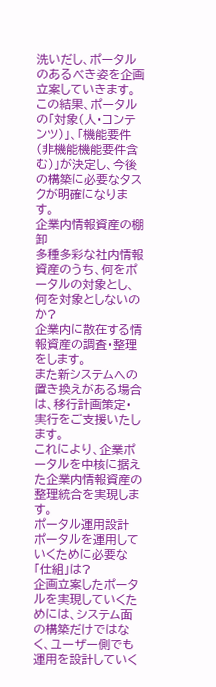洗いだし、ポータルのあるべき姿を企画立案していきます。
この結果、ポータルの「対象(人・コンテンツ)」、「機能要件(非機能機能要件含む)」が決定し、今後の構築に必要なタスクが明確になります。
企業内情報資産の棚卸
多種多彩な社内情報資産のうち、何をポータルの対象とし、何を対象としないのか?
企業内に散在する情報資産の調査・整理をします。
また新システムへの置き換えがある場合は、移行計画策定・実行をご支援いたします。
これにより、企業ポータルを中核に据えた企業内情報資産の整理統合を実現します。
ポータル運用設計
ポータルを運用していくために必要な「仕組」は?
企画立案したポータルを実現していくためには、システム面の構築だけではなく、ユーザー側でも運用を設計していく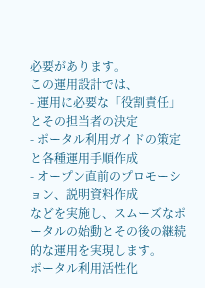必要があります。
この運用設計では、
- 運用に必要な「役割責任」とその担当者の決定
- ポータル利用ガイドの策定と各種運用手順作成
- オープン直前のプロモーション、説明資料作成
などを実施し、スムーズなポータルの始動とその後の継続的な運用を実現します。
ポータル利用活性化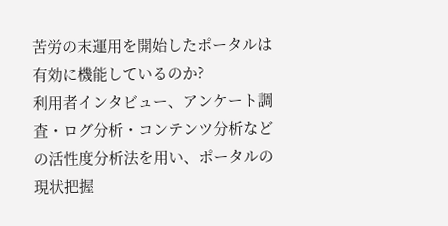苦労の末運用を開始したポータルは有効に機能しているのか?
利用者インタビュー、アンケート調査・ログ分析・コンテンツ分析などの活性度分析法を用い、ポータルの現状把握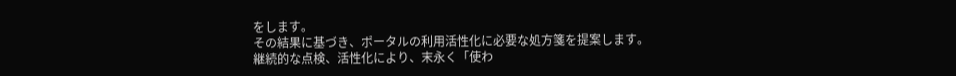をします。
その結果に基づき、ポータルの利用活性化に必要な処方箋を提案します。
継続的な点検、活性化により、末永く「使わ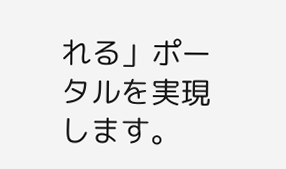れる」ポータルを実現します。